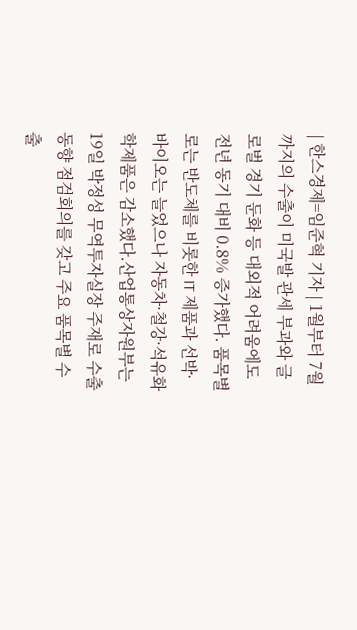| 한스경제=임준혁 기자 | 1월부터 7월까지의 수출이 미국발 관세 부과와 글로벌 경기 둔화 등 대외적 어려움에도 전년 동기 대비 0.8% 증가했다. 품목별로는 반도체를 비롯한 IT 제품과 선박·바이오는 늘었으나 자동차·철강·석유화학제품은 감소했다.산업통상자원부는 19일 박정성 무역투자실장 주재로 수출 동향 점검회의를 갖고 주요 품목별 수출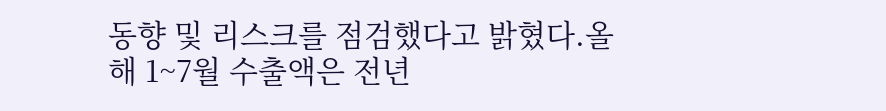동향 및 리스크를 점검했다고 밝혔다.올해 1~7월 수출액은 전년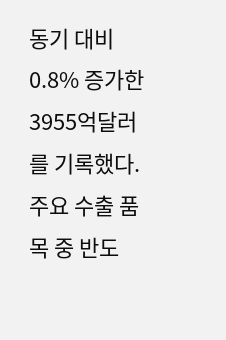동기 대비 0.8% 증가한 3955억달러를 기록했다. 주요 수출 품목 중 반도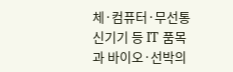체·컴퓨터·무선통신기기 등 IT 품목과 바이오·선박의